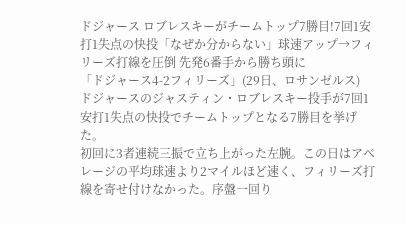ドジャース ロブレスキーがチームトップ7勝目!7回1安打1失点の快投「なぜか分からない」球速アップ→フィリーズ打線を圧倒 先発6番手から勝ち頭に
「ドジャース4-2フィリーズ」(29日、ロサンゼルス)
ドジャースのジャスティン・ロブレスキー投手が7回1安打1失点の快投でチームトップとなる7勝目を挙げた。
初回に3者連続三振で立ち上がった左腕。この日はアベレージの平均球速より2マイルほど速く、フィリーズ打線を寄せ付けなかった。序盤一回り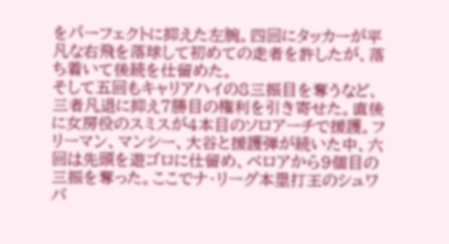をパーフェクトに抑えた左腕。四回にタッカーが平凡な右飛を落球して初めての走者を許したが、落ち着いて後続を仕留めた。
そして五回もキャリアハイの8三振目を奪うなど、三者凡退に抑え7勝目の権利を引き寄せた。直後に女房役のスミスが4本目のソロアーチで援護。フリーマン、マンシー、大谷と援護弾が続いた中、六回は先頭を遊ゴロに仕留め、ベロアから9個目の三振を奪った。ここでナ・リーグ本塁打王のシュワバ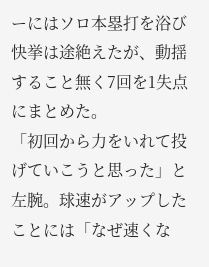ーにはソロ本塁打を浴び快挙は途絶えたが、動揺すること無く7回を1失点にまとめた。
「初回から力をいれて投げていこうと思った」と左腕。球速がアップしたことには「なぜ速くな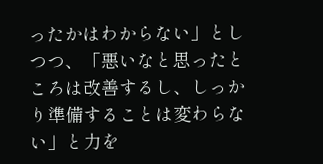ったかはわからない」としつつ、「悪いなと思ったところは改善するし、しっかり準備することは変わらない」と力を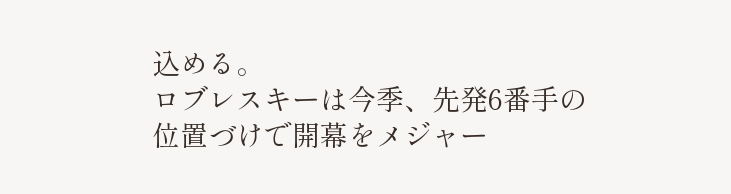込める。
ロブレスキーは今季、先発6番手の位置づけで開幕をメジャー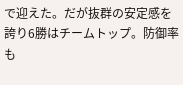で迎えた。だが抜群の安定感を誇り6勝はチームトップ。防御率も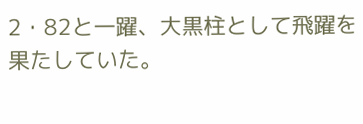2・82と一躍、大黒柱として飛躍を果たしていた。